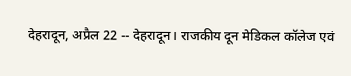देहरादून, अप्रैल 22 -- देहरादून। राजकीय दून मेडिकल कॉलेज एवं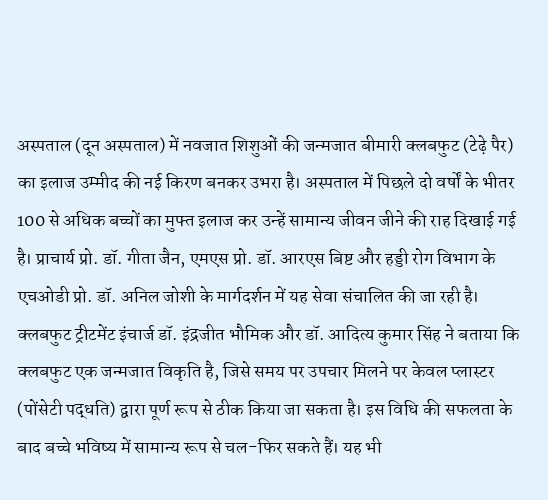अस्पताल (दून अस्पताल) में नवजात शिशुओं की जन्मजात बीमारी क्लबफुट (टेढ़े पैर) का इलाज उम्मीद की नई किरण बनकर उभरा है। अस्पताल में पिछले दो वर्षों के भीतर 100 से अधिक बच्चों का मुफ्त इलाज कर उन्हें सामान्य जीवन जीने की राह दिखाई गई है। प्राचार्य प्रो. डॉ. गीता जैन, एमएस प्रो. डॉ. आरएस बिष्ट और हड्डी रोग विभाग के एचओडी प्रो. डॉ. अनिल जोशी के मार्गदर्शन में यह सेवा संचालित की जा रही है। क्लबफुट ट्रीटमेंट इंचार्ज डॉ. इंद्रजीत भौमिक और डॉ. आदित्य कुमार सिंह ने बताया कि क्लबफुट एक जन्मजात विकृति है, जिसे समय पर उपचार मिलने पर केवल प्लास्टर (पोंसेटी पद्धति) द्वारा पूर्ण रूप से ठीक किया जा सकता है। इस विधि की सफलता के बाद बच्चे भविष्य में सामान्य रूप से चल-फिर सकते हैं। यह भी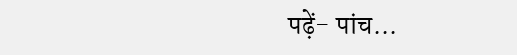पढ़ें- पांच...